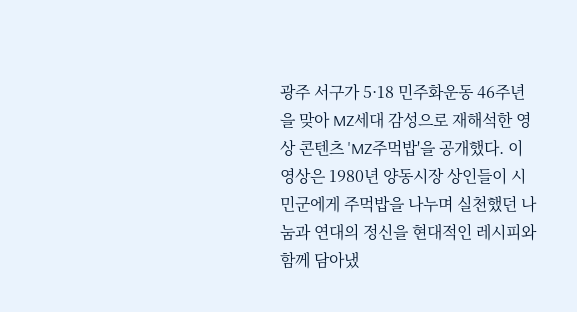광주 서구가 5·18 민주화운동 46주년을 맞아 MZ세대 감성으로 재해석한 영상 콘텐츠 'MZ주먹밥'을 공개했다. 이 영상은 1980년 양동시장 상인들이 시민군에게 주먹밥을 나누며 실천했던 나눔과 연대의 정신을 현대적인 레시피와 함께 담아냈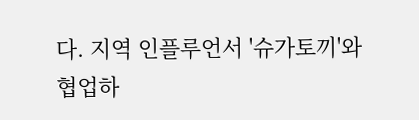다. 지역 인플루언서 '슈가토끼'와 협업하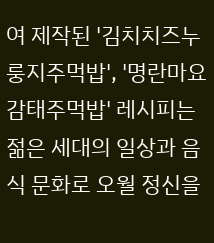여 제작된 '김치치즈누룽지주먹밥', '명란마요감태주먹밥' 레시피는 젊은 세대의 일상과 음식 문화로 오월 정신을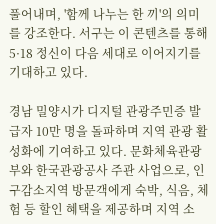풀어내며, '함께 나누는 한 끼'의 의미를 강조한다. 서구는 이 콘텐츠를 통해 5·18 정신이 다음 세대로 이어지기를 기대하고 있다.

경남 밀양시가 디지털 관광주민증 발급자 10만 명을 돌파하며 지역 관광 활성화에 기여하고 있다. 문화체육관광부와 한국관광공사 주관 사업으로, 인구감소지역 방문객에게 숙박, 식음, 체험 등 할인 혜택을 제공하며 지역 소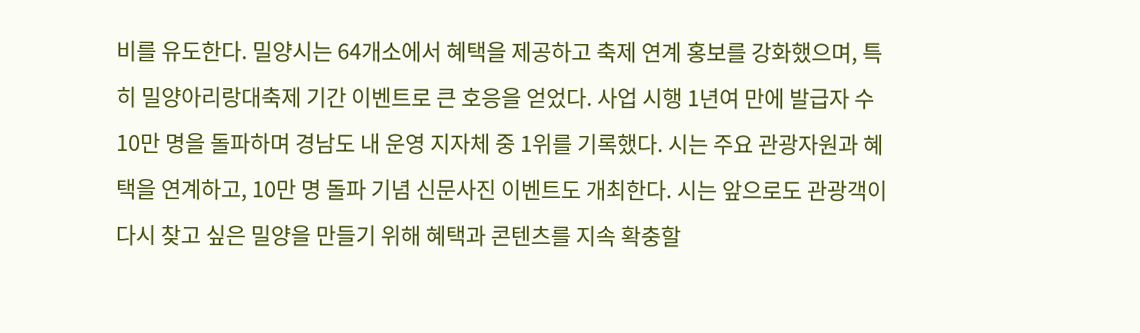비를 유도한다. 밀양시는 64개소에서 혜택을 제공하고 축제 연계 홍보를 강화했으며, 특히 밀양아리랑대축제 기간 이벤트로 큰 호응을 얻었다. 사업 시행 1년여 만에 발급자 수 10만 명을 돌파하며 경남도 내 운영 지자체 중 1위를 기록했다. 시는 주요 관광자원과 혜택을 연계하고, 10만 명 돌파 기념 신문사진 이벤트도 개최한다. 시는 앞으로도 관광객이 다시 찾고 싶은 밀양을 만들기 위해 혜택과 콘텐츠를 지속 확충할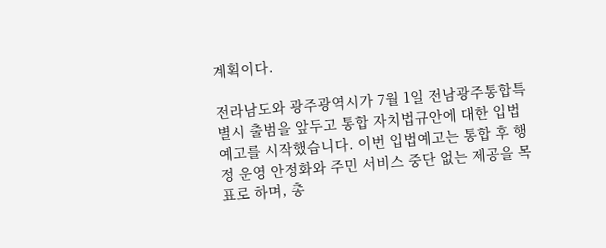계획이다.

전라남도와 광주광역시가 7월 1일 전남광주통합특별시 출범을 앞두고 통합 자치법규안에 대한 입법예고를 시작했습니다. 이번 입법예고는 통합 후 행정 운영 안정화와 주민 서비스 중단 없는 제공을 목표로 하며, 총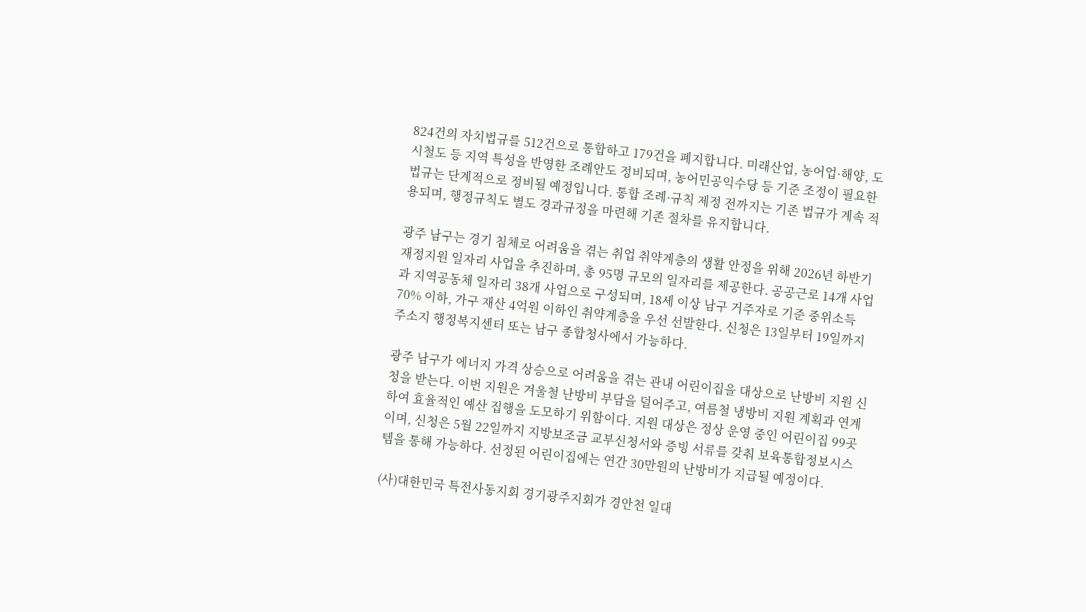824건의 자치법규를 512건으로 통합하고 179건을 폐지합니다. 미래산업, 농어업·해양, 도시철도 등 지역 특성을 반영한 조례안도 정비되며, 농어민공익수당 등 기준 조정이 필요한 법규는 단계적으로 정비될 예정입니다. 통합 조례·규칙 제정 전까지는 기존 법규가 계속 적용되며, 행정규칙도 별도 경과규정을 마련해 기존 절차를 유지합니다.

광주 남구는 경기 침체로 어려움을 겪는 취업 취약계층의 생활 안정을 위해 2026년 하반기 재정지원 일자리 사업을 추진하며, 총 95명 규모의 일자리를 제공한다. 공공근로 14개 사업과 지역공동체 일자리 38개 사업으로 구성되며, 18세 이상 남구 거주자로 기준 중위소득 70% 이하, 가구 재산 4억원 이하인 취약계층을 우선 선발한다. 신청은 13일부터 19일까지 주소지 행정복지센터 또는 남구 종합청사에서 가능하다.

광주 남구가 에너지 가격 상승으로 어려움을 겪는 관내 어린이집을 대상으로 난방비 지원 신청을 받는다. 이번 지원은 겨울철 난방비 부담을 덜어주고, 여름철 냉방비 지원 계획과 연계하여 효율적인 예산 집행을 도모하기 위함이다. 지원 대상은 정상 운영 중인 어린이집 99곳이며, 신청은 5월 22일까지 지방보조금 교부신청서와 증빙 서류를 갖춰 보육통합정보시스템을 통해 가능하다. 선정된 어린이집에는 연간 30만원의 난방비가 지급될 예정이다.

(사)대한민국 특전사동지회 경기광주지회가 경안천 일대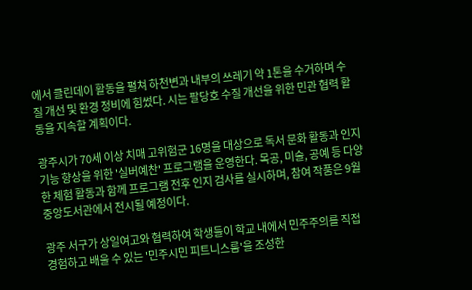에서 클린데이 활동을 펼쳐 하천변과 내부의 쓰레기 약 1톤을 수거하며 수질 개선 및 환경 정비에 힘썼다. 시는 팔당호 수질 개선을 위한 민관 협력 활동을 지속할 계획이다.

광주시가 70세 이상 치매 고위험군 16명을 대상으로 독서 문화 활동과 인지 기능 향상을 위한 '실버예찬' 프로그램을 운영한다. 목공, 미술, 공예 등 다양한 체험 활동과 함께 프로그램 전후 인지 검사를 실시하며, 참여 작품은 9월 중앙도서관에서 전시될 예정이다.

광주 서구가 상일여고와 협력하여 학생들이 학교 내에서 민주주의를 직접 경험하고 배울 수 있는 '민주시민 피트니스룸'을 조성한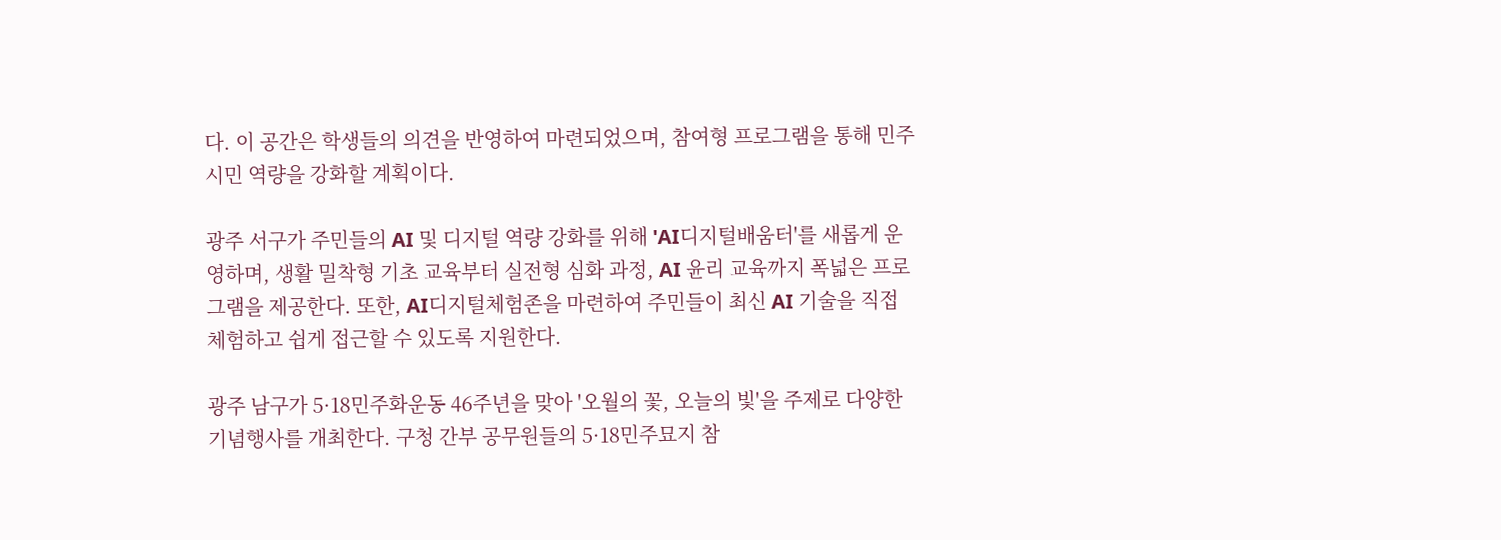다. 이 공간은 학생들의 의견을 반영하여 마련되었으며, 참여형 프로그램을 통해 민주시민 역량을 강화할 계획이다.

광주 서구가 주민들의 AI 및 디지털 역량 강화를 위해 'AI디지털배움터'를 새롭게 운영하며, 생활 밀착형 기초 교육부터 실전형 심화 과정, AI 윤리 교육까지 폭넓은 프로그램을 제공한다. 또한, AI디지털체험존을 마련하여 주민들이 최신 AI 기술을 직접 체험하고 쉽게 접근할 수 있도록 지원한다.

광주 남구가 5·18민주화운동 46주년을 맞아 '오월의 꽃, 오늘의 빛'을 주제로 다양한 기념행사를 개최한다. 구청 간부 공무원들의 5·18민주묘지 참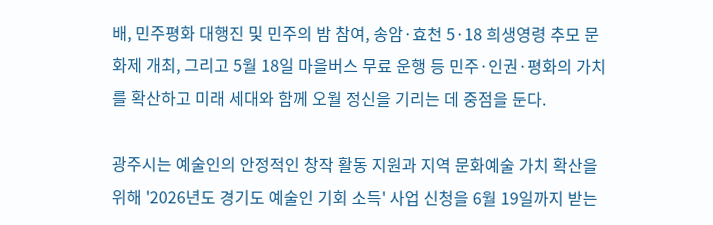배, 민주평화 대행진 및 민주의 밤 참여, 송암·효천 5·18 희생영령 추모 문화제 개최, 그리고 5월 18일 마을버스 무료 운행 등 민주·인권·평화의 가치를 확산하고 미래 세대와 함께 오월 정신을 기리는 데 중점을 둔다.

광주시는 예술인의 안정적인 창작 활동 지원과 지역 문화예술 가치 확산을 위해 '2026년도 경기도 예술인 기회 소득' 사업 신청을 6월 19일까지 받는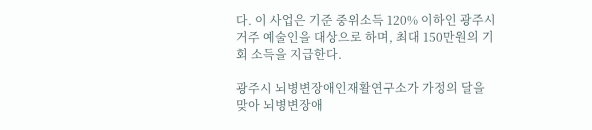다. 이 사업은 기준 중위소득 120% 이하인 광주시 거주 예술인을 대상으로 하며, 최대 150만원의 기회 소득을 지급한다.

광주시 뇌병변장애인재활연구소가 가정의 달을 맞아 뇌병변장애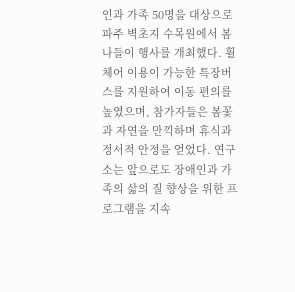인과 가족 50명을 대상으로 파주 벽초지 수목원에서 봄나들이 행사를 개최했다. 휠체어 이용이 가능한 특장버스를 지원하여 이동 편의를 높였으며, 참가자들은 봄꽃과 자연을 만끽하며 휴식과 정서적 안정을 얻었다. 연구소는 앞으로도 장애인과 가족의 삶의 질 향상을 위한 프로그램을 지속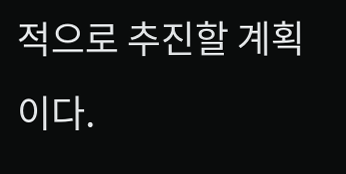적으로 추진할 계획이다.